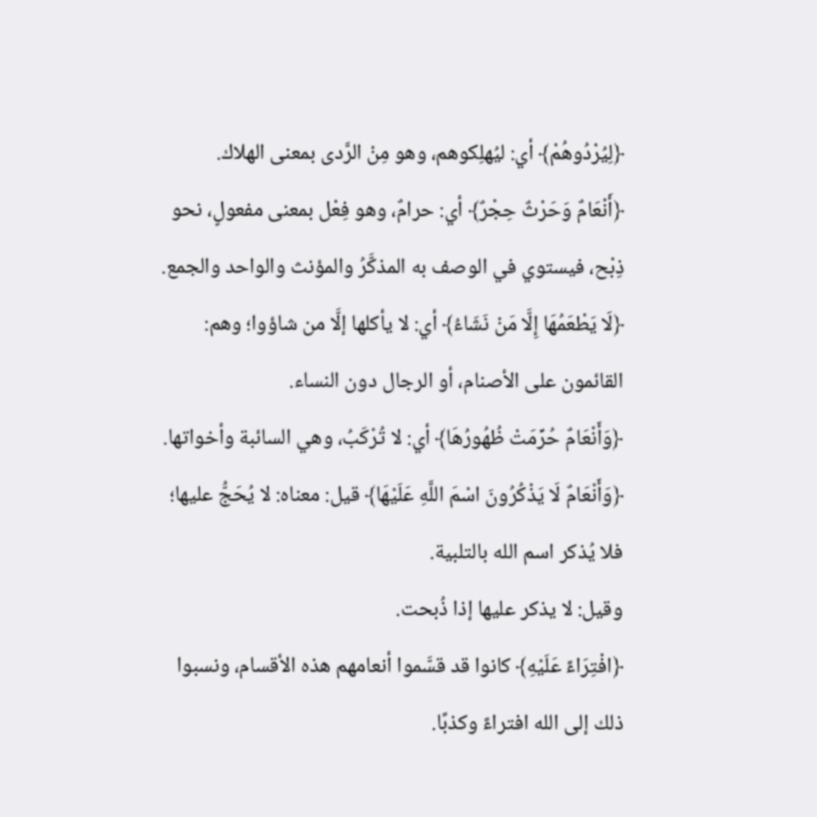﴿لِيُرْدُوهُمْ﴾ أي: ليُهلِكوهم، وهو مِنْ الرَّدى بمعنى الهلاك.
﴿أَنْعَامٌ وَحَرْثٌ حِجْرٌ﴾ أي: حرامٌ، وهو فِعْل بمعنى مفعولٍ، نحو ذِبْح، فيستوي في الوصف به المذكَّرُ والمؤنث والواحد والجمع.
﴿لَا يَطْعَمُهَا إِلَّا مَنْ نَشَاءُ﴾ أي: لا يأكلها إلَّا من شاؤوا؛ وهم: القائمون على الأصنام، أو الرجال دون النساء.
﴿وَأَنْعَامٌ حُرِّمَتْ ظُهُورُهَا﴾ أي: لا تُرْكَبُ، وهي السائبة وأخواتها.
﴿وَأَنْعَامٌ لَا يَذْكُرُونَ اسْمَ اللَّهِ عَلَيْهَا﴾ قيل: معناه: لا يُحَجُّ عليها؛ فلا يُذكر اسم الله بالتلبية.
وقيل: لا يذكر عليها إذا ذُبحت.
﴿افْتِرَاءً عَلَيْهِ﴾ كانوا قد قسَّموا أنعامهم هذه الأقسام، ونسبوا ذلك إلى الله افتراءً وكذبًا.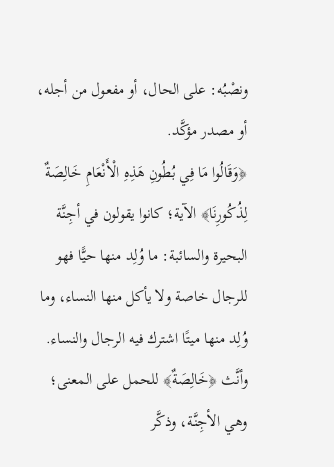ونصْبُه: على الحال، أو مفعول من أجله، أو مصدر مؤكَّد.
﴿وَقَالُوا مَا فِي بُطُونِ هَذِهِ الْأَنْعَامِ خَالِصَةٌ لِذُكُورِنَا﴾ الآية؛ كانوا يقولون في أجِنَّة البحيرة والسائبة: ما وُلِد منها حيًّا فهو للرجال خاصة ولا يأكل منها النساء، وما وُلِد منها ميتًا اشترك فيه الرجال والنساء.
وأنَّث ﴿خَالِصَةٌ﴾ للحمل على المعنى؛ وهي الأجِنَّة، وذكَّر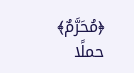﴿مُحَرَّمٌ﴾ حملًا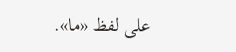على لفظ «ما».